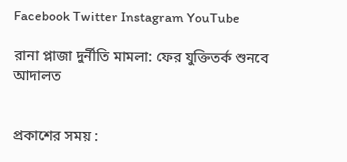Facebook Twitter Instagram YouTube

রানা প্লাজা দুর্নীতি মামলা: ফের যুক্তিতর্ক শুনবে আদালত


প্রকাশের সময় :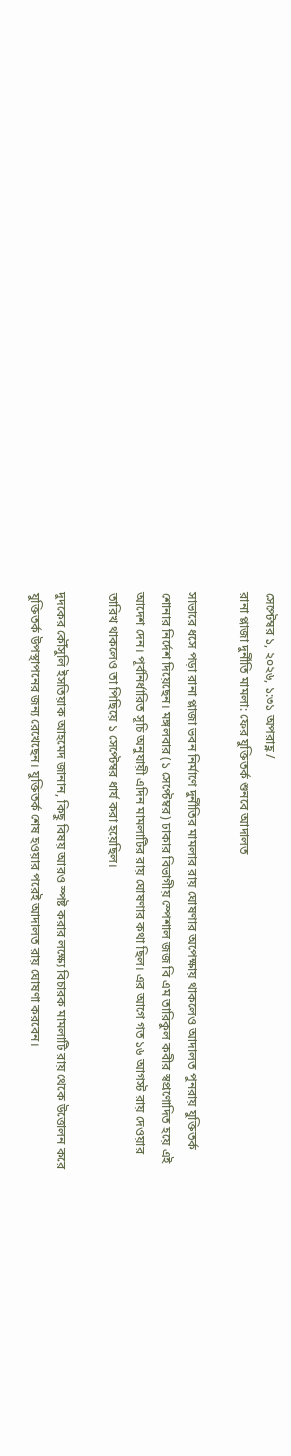সেপ্টেম্বর ১, ২০২৬, ১:৩১ অপরাহ্ণ /
রানা প্লাজা দুর্নীতি মামলা: ফের যুক্তিতর্ক শুনবে আদালত

সাভারে ধসে পড়া রানা প্লাজা ভবন নির্মাণে দুর্নীতির মামলার রায় ঘোষণার অপেক্ষায় থাকলেও আদালত পুনরায় যুক্তিতর্ক শোনার নির্দেশ দিয়েছেন। মঙ্গলবার (১ সেপ্টেম্বর) ঢাকার বিভাগীয় স্পেশাল জজ বি এম তারিকুল কবীর স্বপ্রণোদিত হয়ে এই আদেশ দেন। পূর্বনির্ধারিত সূচি অনুযায়ী এদিন মামলাটির রায় ঘোষণার কথা ছিল। এর আগে গত ১৬ আগস্ট রায় দেওয়ার তারিখ থাকলেও তা পিছিয়ে ১ সেপ্টেম্বর ধার্য করা হয়েছিল।

দুদকের কৌঁসুলি ইসতিয়াক আহমেদ জানান, কিছু বিষয় আরও স্পষ্ট করার লক্ষ্যে বিচারক মামলাটি রায় থেকে উত্তোলন করে যুক্তিতর্ক উপস্থাপনের জন্য রেখেছেন। যুক্তিতর্ক শেষ হওয়ার পরেই আদালত রায় ঘোষণা করবেন।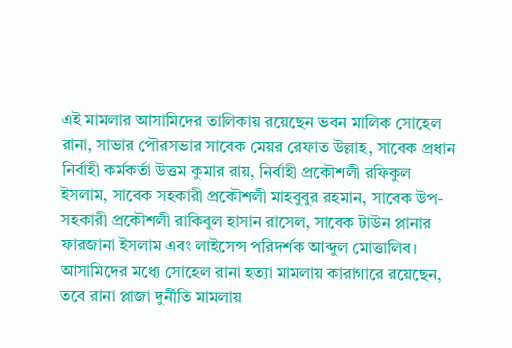এই মামলার আসামিদের তালিকায় রয়েছেন ভবন মালিক সোহেল রানা, সাভার পৌরসভার সাবেক মেয়র রেফাত উল্লাহ, সাবেক প্রধান নির্বাহী কর্মকর্তা উত্তম কুমার রায়, নির্বাহী প্রকৌশলী রফিকুল ইসলাম, সাবেক সহকারী প্রকৌশলী মাহবুবুর রহমান, সাবেক উপ-সহকারী প্রকৌশলী রাকিবুল হাসান রাসেল, সাবেক টাউন প্লানার ফারজানা ইসলাম এবং লাইসেন্স পরিদর্শক আব্দুল মোত্তালিব। আসামিদের মধ্যে সোহেল রানা হত্যা মামলায় কারাগারে রয়েছেন, তবে রানা প্লাজা দুর্নীতি মামলায়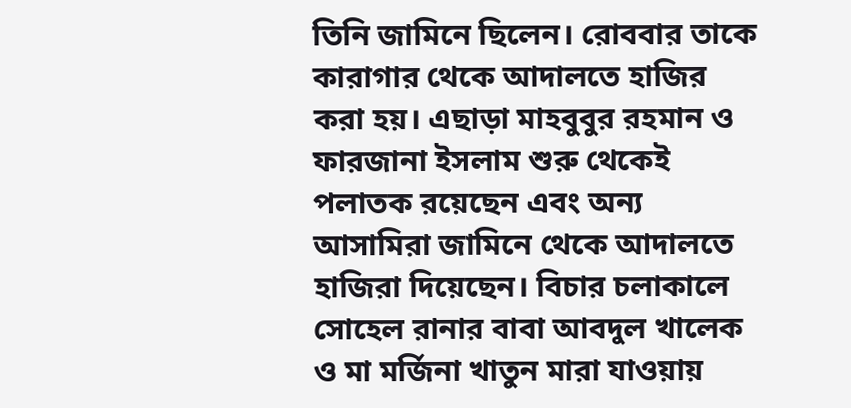তিনি জামিনে ছিলেন। রোববার তাকে কারাগার থেকে আদালতে হাজির করা হয়। এছাড়া মাহবুবুর রহমান ও ফারজানা ইসলাম শুরু থেকেই পলাতক রয়েছেন এবং অন্য আসামিরা জামিনে থেকে আদালতে হাজিরা দিয়েছেন। বিচার চলাকালে সোহেল রানার বাবা আবদুল খালেক ও মা মর্জিনা খাতুন মারা যাওয়ায়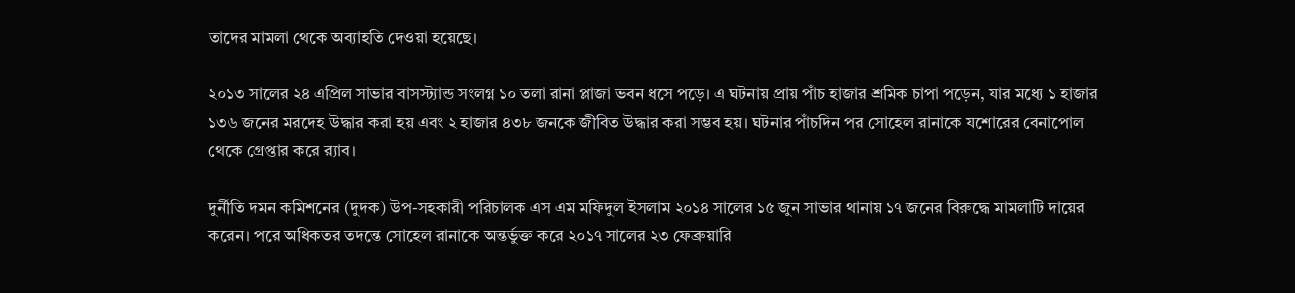তাদের মামলা থেকে অব্যাহতি দেওয়া হয়েছে।

২০১৩ সালের ২৪ এপ্রিল সাভার বাসস্ট্যান্ড সংলগ্ন ১০ তলা রানা প্লাজা ভবন ধসে পড়ে। এ ঘটনায় প্রায় পাঁচ হাজার শ্রমিক চাপা পড়েন, যার মধ্যে ১ হাজার ১৩৬ জনের মরদেহ উদ্ধার করা হয় এবং ২ হাজার ৪৩৮ জনকে জীবিত উদ্ধার করা সম্ভব হয়। ঘটনার পাঁচদিন পর সোহেল রানাকে যশোরের বেনাপোল থেকে গ্রেপ্তার করে র‌্যাব।

দুর্নীতি দমন কমিশনের (দুদক) উপ-সহকারী পরিচালক এস এম মফিদুল ইসলাম ২০১৪ সালের ১৫ জুন সাভার থানায় ১৭ জনের বিরুদ্ধে মামলাটি দায়ের করেন। পরে অধিকতর তদন্তে সোহেল রানাকে অন্তর্ভুক্ত করে ২০১৭ সালের ২৩ ফেব্রুয়ারি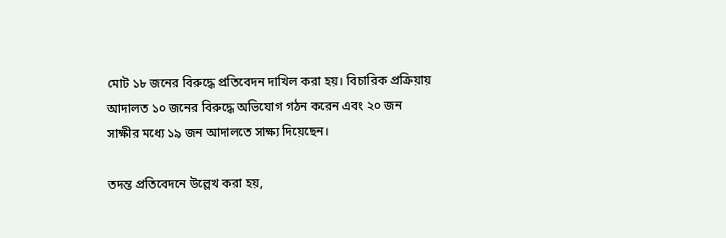মোট ১৮ জনের বিরুদ্ধে প্রতিবেদন দাখিল করা হয়। বিচারিক প্রক্রিয়ায় আদালত ১০ জনের বিরুদ্ধে অভিযোগ গঠন করেন এবং ২০ জন সাক্ষীর মধ্যে ১৯ জন আদালতে সাক্ষ্য দিয়েছেন।

তদন্ত প্রতিবেদনে উল্লেখ করা হয়,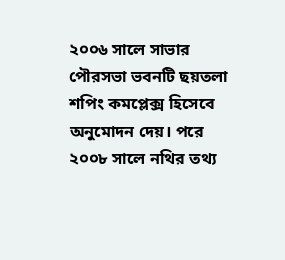২০০৬ সালে সাভার পৌরসভা ভবনটি ছয়তলা শপিং কমপ্লেক্স হিসেবে অনুমোদন দেয়। পরে ২০০৮ সালে নথির তথ্য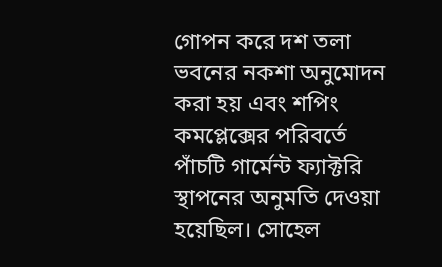গোপন করে দশ তলা ভবনের নকশা অনুমোদন করা হয় এবং শপিং কমপ্লেক্সের পরিবর্তে পাঁচটি গার্মেন্ট ফ্যাক্টরি স্থাপনের অনুমতি দেওয়া হয়েছিল। সোহেল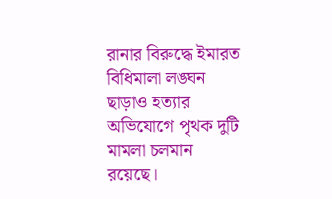রানার বিরুদ্ধে ইমারত বিধিমালা লঙ্ঘন ছাড়াও হত্যার অভিযোগে পৃথক দুটি মামলা চলমান রয়েছে।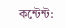কন্টেন্ট: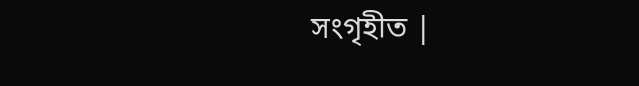সংগৃহীত |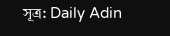সূত্র: Daily Adin